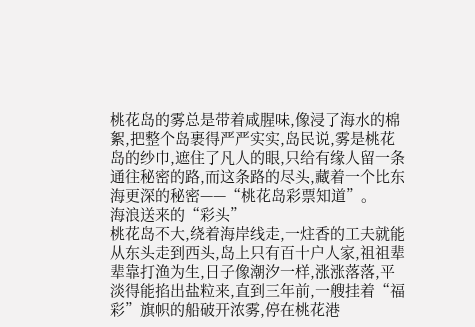桃花岛的雾总是带着咸腥味,像浸了海水的棉絮,把整个岛裹得严严实实,岛民说,雾是桃花岛的纱巾,遮住了凡人的眼,只给有缘人留一条通往秘密的路,而这条路的尽头,藏着一个比东海更深的秘密——“桃花岛彩票知道”。
海浪送来的“彩头”
桃花岛不大,绕着海岸线走,一炷香的工夫就能从东头走到西头,岛上只有百十户人家,祖祖辈辈靠打渔为生,日子像潮汐一样,涨涨落落,平淡得能掐出盐粒来,直到三年前,一艘挂着“福彩”旗帜的船破开浓雾,停在桃花港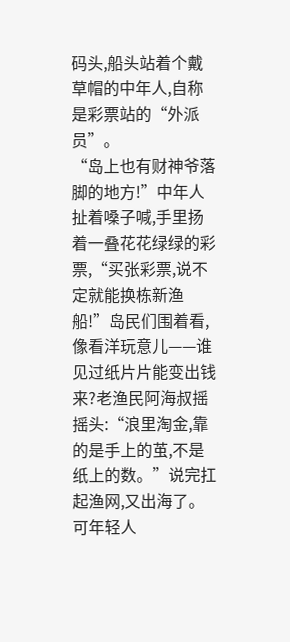码头,船头站着个戴草帽的中年人,自称是彩票站的“外派员”。
“岛上也有财神爷落脚的地方!”中年人扯着嗓子喊,手里扬着一叠花花绿绿的彩票,“买张彩票,说不定就能换栋新渔船!”岛民们围着看,像看洋玩意儿——谁见过纸片片能变出钱来?老渔民阿海叔摇摇头:“浪里淘金,靠的是手上的茧,不是纸上的数。”说完扛起渔网,又出海了。
可年轻人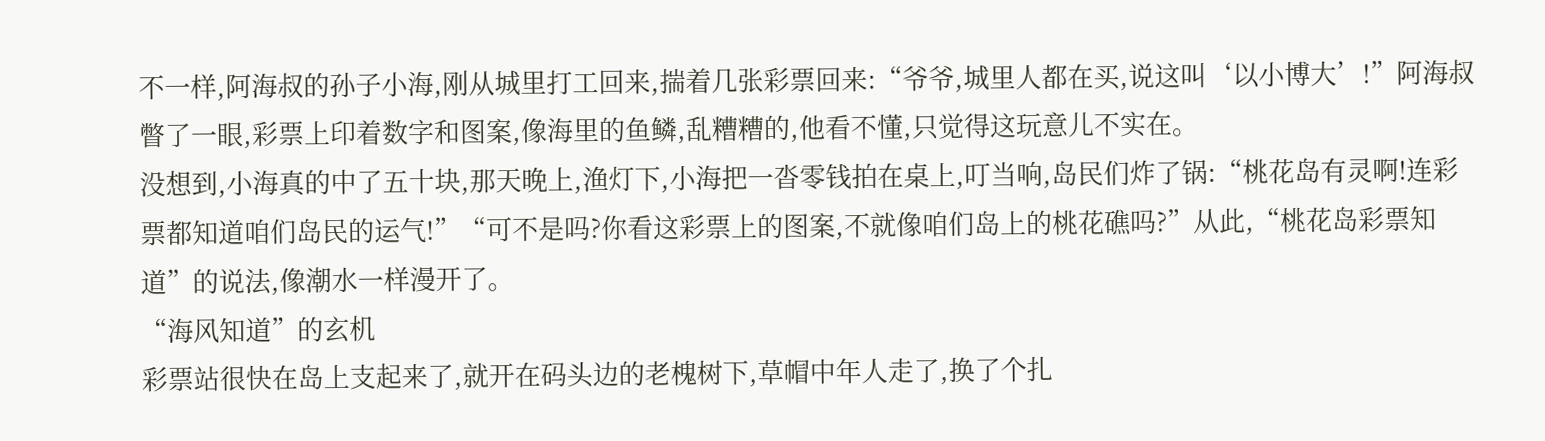不一样,阿海叔的孙子小海,刚从城里打工回来,揣着几张彩票回来:“爷爷,城里人都在买,说这叫‘以小博大’!”阿海叔瞥了一眼,彩票上印着数字和图案,像海里的鱼鳞,乱糟糟的,他看不懂,只觉得这玩意儿不实在。
没想到,小海真的中了五十块,那天晚上,渔灯下,小海把一沓零钱拍在桌上,叮当响,岛民们炸了锅:“桃花岛有灵啊!连彩票都知道咱们岛民的运气!”“可不是吗?你看这彩票上的图案,不就像咱们岛上的桃花礁吗?”从此,“桃花岛彩票知道”的说法,像潮水一样漫开了。
“海风知道”的玄机
彩票站很快在岛上支起来了,就开在码头边的老槐树下,草帽中年人走了,换了个扎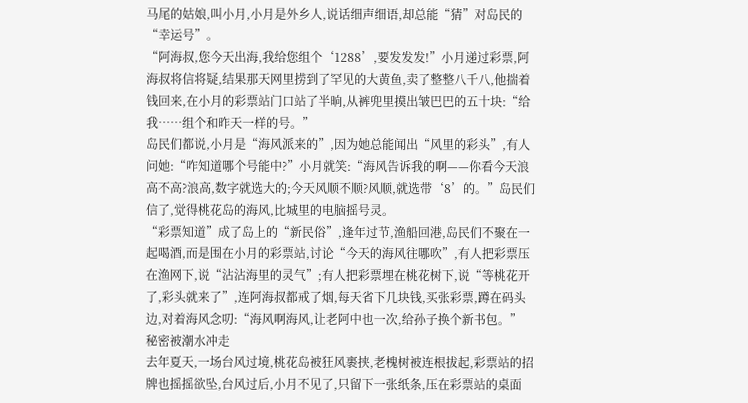马尾的姑娘,叫小月,小月是外乡人,说话细声细语,却总能“猜”对岛民的“幸运号”。
“阿海叔,您今天出海,我给您组个‘1288’,要发发发!”小月递过彩票,阿海叔将信将疑,结果那天网里捞到了罕见的大黄鱼,卖了整整八千八,他揣着钱回来,在小月的彩票站门口站了半晌,从裤兜里摸出皱巴巴的五十块:“给我……组个和昨天一样的号。”
岛民们都说,小月是“海风派来的”,因为她总能闻出“风里的彩头”,有人问她:“咋知道哪个号能中?”小月就笑:“海风告诉我的啊——你看今天浪高不高?浪高,数字就选大的;今天风顺不顺?风顺,就选带‘8’的。”岛民们信了,觉得桃花岛的海风,比城里的电脑摇号灵。
“彩票知道”成了岛上的“新民俗”,逢年过节,渔船回港,岛民们不聚在一起喝酒,而是围在小月的彩票站,讨论“今天的海风往哪吹”,有人把彩票压在渔网下,说“沾沾海里的灵气”;有人把彩票埋在桃花树下,说“等桃花开了,彩头就来了”,连阿海叔都戒了烟,每天省下几块钱,买张彩票,蹲在码头边,对着海风念叨:“海风啊海风,让老阿中也一次,给孙子换个新书包。”
秘密被潮水冲走
去年夏天,一场台风过境,桃花岛被狂风裹挟,老槐树被连根拔起,彩票站的招牌也摇摇欲坠,台风过后,小月不见了,只留下一张纸条,压在彩票站的桌面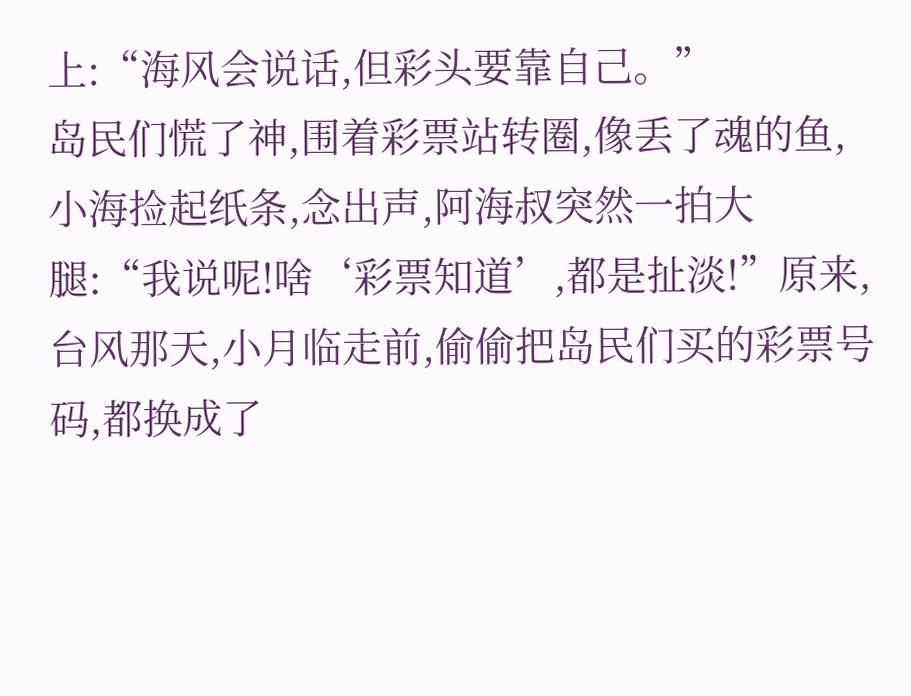上:“海风会说话,但彩头要靠自己。”
岛民们慌了神,围着彩票站转圈,像丢了魂的鱼,小海捡起纸条,念出声,阿海叔突然一拍大腿:“我说呢!啥‘彩票知道’,都是扯淡!”原来,台风那天,小月临走前,偷偷把岛民们买的彩票号码,都换成了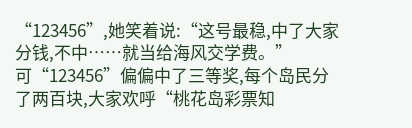“123456”,她笑着说:“这号最稳,中了大家分钱,不中……就当给海风交学费。”
可“123456”偏偏中了三等奖,每个岛民分了两百块,大家欢呼“桃花岛彩票知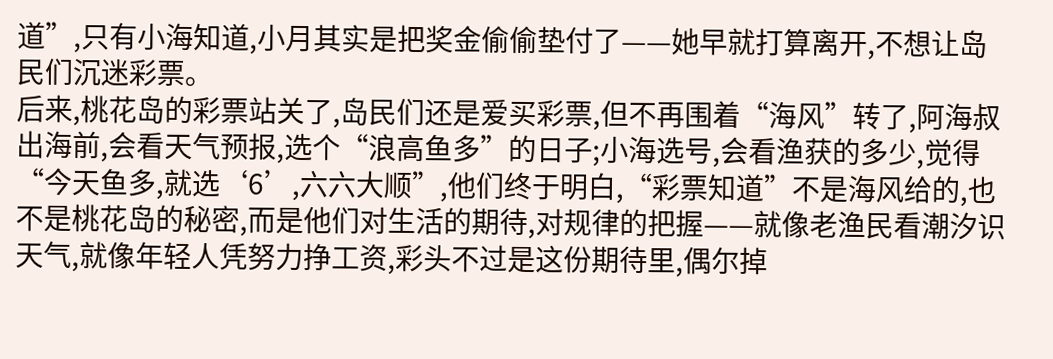道”,只有小海知道,小月其实是把奖金偷偷垫付了——她早就打算离开,不想让岛民们沉迷彩票。
后来,桃花岛的彩票站关了,岛民们还是爱买彩票,但不再围着“海风”转了,阿海叔出海前,会看天气预报,选个“浪高鱼多”的日子;小海选号,会看渔获的多少,觉得“今天鱼多,就选‘6’,六六大顺”,他们终于明白,“彩票知道”不是海风给的,也不是桃花岛的秘密,而是他们对生活的期待,对规律的把握——就像老渔民看潮汐识天气,就像年轻人凭努力挣工资,彩头不过是这份期待里,偶尔掉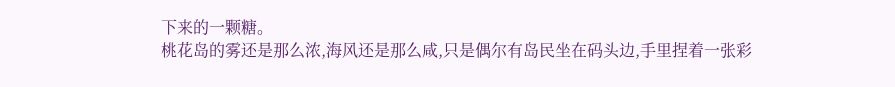下来的一颗糖。
桃花岛的雾还是那么浓,海风还是那么咸,只是偶尔有岛民坐在码头边,手里捏着一张彩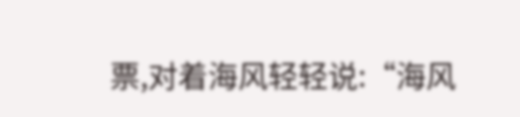票,对着海风轻轻说:“海风